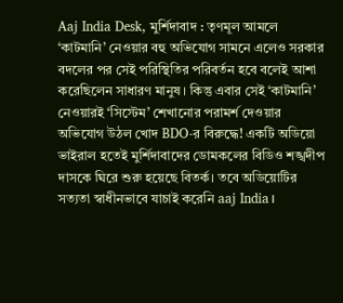Aaj India Desk, মুর্শিদাবাদ : তৃণমূল আমলে ‘কাটমানি’ নেওয়ার বহু অভিযোগ সামনে এলেও সরকার বদলের পর সেই পরিস্থিতির পরিবর্তন হবে বলেই আশা করেছিলেন সাধারণ মানুষ। কিন্তু এবার সেই ‘কাটমানি’ নেওয়ারই ‘সিস্টেম’ শেখানোর পরামর্শ দেওয়ার অভিযোগ উঠল খোদ BDO-র বিরুদ্ধে! একটি অডিয়ো ভাইরাল হতেই মুর্শিদাবাদের ডোমকলের বিডিও শঙ্খদীপ দাসকে ঘিরে শুরু হয়েছে বিতর্ক। তবে অডিয়োটির সত্যতা স্বাধীনভাবে যাচাই করেনি aaj India।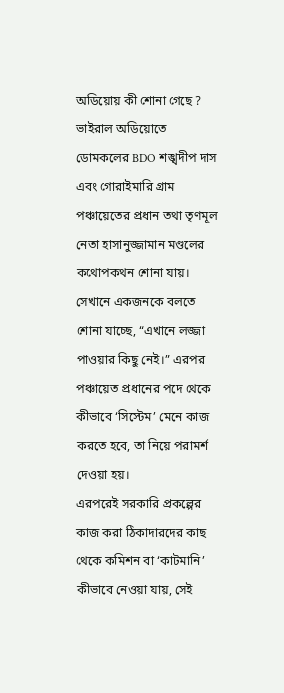অডিয়োয় কী শোনা গেছে ?
ভাইরাল অডিয়োতে ডোমকলের BDO শঙ্খদীপ দাস এবং গোরাইমারি গ্রাম পঞ্চায়েতের প্রধান তথা তৃণমূল নেতা হাসানুজ্জামান মণ্ডলের কথোপকথন শোনা যায়। সেখানে একজনকে বলতে শোনা যাচ্ছে, “এখানে লজ্জা পাওয়ার কিছু নেই।” এরপর পঞ্চায়েত প্রধানের পদে থেকে কীভাবে ‘সিস্টেম’ মেনে কাজ করতে হবে, তা নিয়ে পরামর্শ দেওয়া হয়।
এরপরেই সরকারি প্রকল্পের কাজ করা ঠিকাদারদের কাছ থেকে কমিশন বা ‘কাটমানি’ কীভাবে নেওয়া যায়, সেই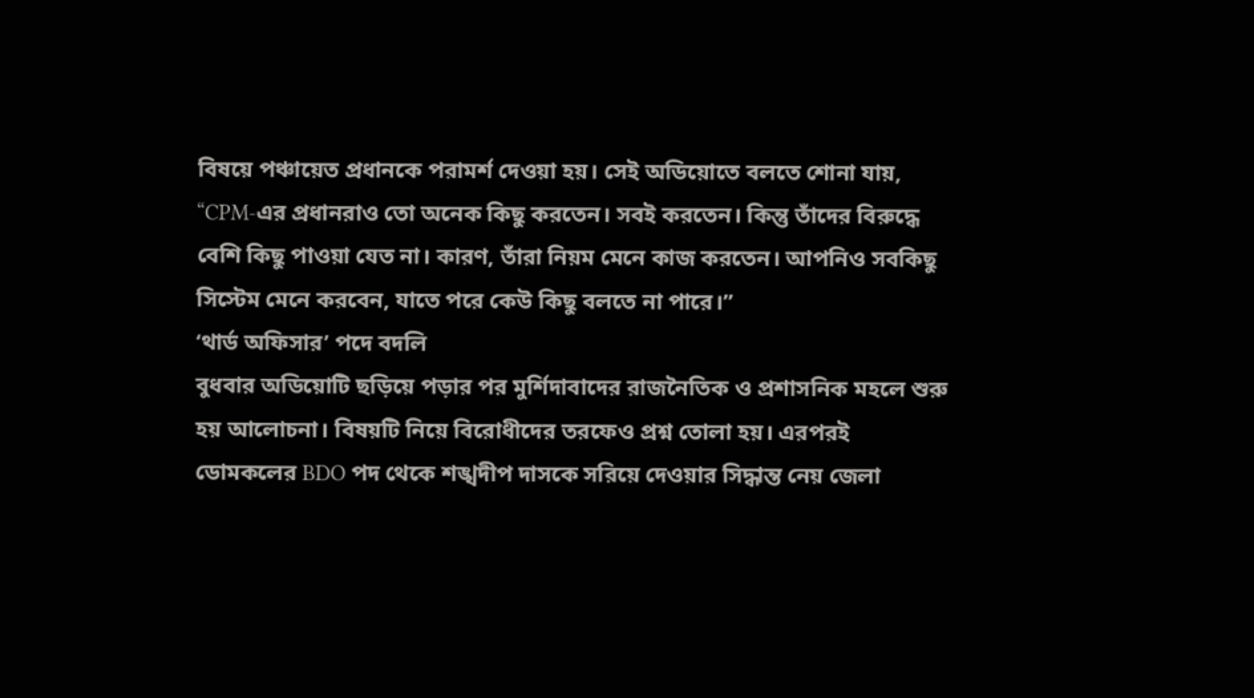বিষয়ে পঞ্চায়েত প্রধানকে পরামর্শ দেওয়া হয়। সেই অডিয়োতে বলতে শোনা যায়, “CPM-এর প্রধানরাও তো অনেক কিছু করতেন। সবই করতেন। কিন্তু তাঁদের বিরুদ্ধে বেশি কিছু পাওয়া যেত না। কারণ, তাঁরা নিয়ম মেনে কাজ করতেন। আপনিও সবকিছু সিস্টেম মেনে করবেন, যাতে পরে কেউ কিছু বলতে না পারে।”
‘থার্ড অফিসার’ পদে বদলি
বুধবার অডিয়োটি ছড়িয়ে পড়ার পর মুর্শিদাবাদের রাজনৈতিক ও প্রশাসনিক মহলে শুরু হয় আলোচনা। বিষয়টি নিয়ে বিরোধীদের তরফেও প্রশ্ন তোলা হয়। এরপরই ডোমকলের BDO পদ থেকে শঙ্খদীপ দাসকে সরিয়ে দেওয়ার সিদ্ধান্ত নেয় জেলা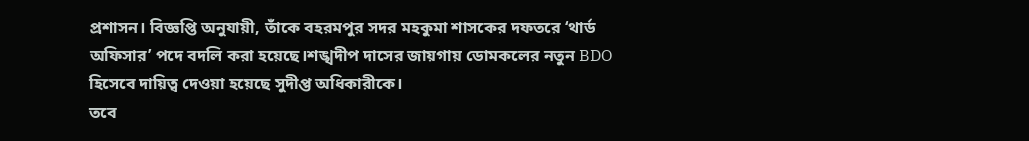প্রশাসন। বিজ্ঞপ্তি অনুযায়ী, তাঁকে বহরমপুর সদর মহকুমা শাসকের দফতরে ‘থার্ড অফিসার’ পদে বদলি করা হয়েছে।শঙ্খদীপ দাসের জায়গায় ডোমকলের নতুন BDO হিসেবে দায়িত্ব দেওয়া হয়েছে সুদীপ্ত অধিকারীকে।
তবে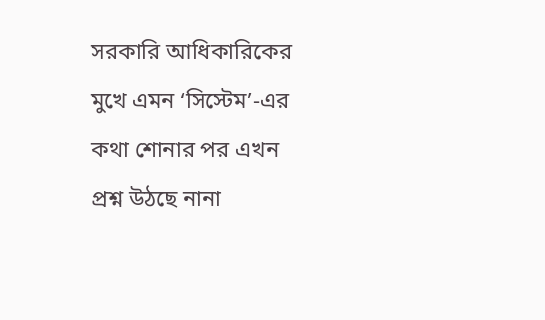সরকারি আধিকারিকের মুখে এমন ‘সিস্টেম’-এর কথা শোনার পর এখন প্রশ্ন উঠছে নানা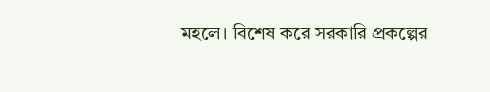মহলে। বিশেষ করে সরকারি প্রকল্পের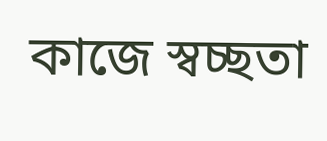কাজে স্বচ্ছতা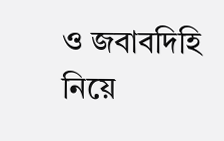ও জবাবদিহি নিয়ে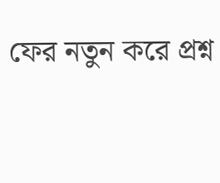ফের নতুন করে প্রশ্ন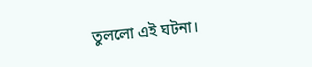তুললো এই ঘটনা।